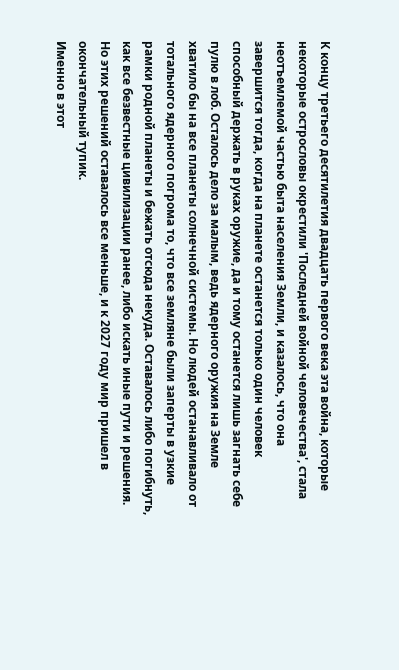К концу третьего десятилетия двадцать первого века эта война, которые некоторые острословы окрестили 'Последней войной человечества', стала неотъемлемой частью быта населения Земли, и казалось, что она завершится тогда, когда на планете останется только один человек способный держать в руках оружие, да и тому останется лишь загнать себе пулю в лоб. Осталось дело за малым, ведь ядерного оружия на Земле хватило бы на все планеты солнечной системы. Но людей останавливало от тотального ядерного погрома то, что все земляне были заперты в узкие рамки родной планеты и бежать отсюда некуда. Оставалось либо погибнуть, как все безвестные цивилизации ранее, либо искать иные пути и решения. Но этих решений оставалось все меньше, и к 2027 году мир пришел в окончательный тупик.
Именно в этот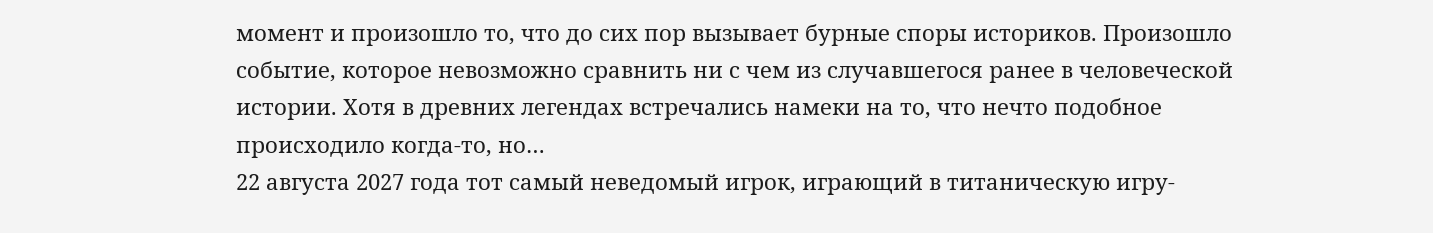момент и произошло то, что до сих пор вызывает бурные споры историков. Произошло событие, которое невозможно сравнить ни с чем из случавшегося ранее в человеческой истории. Хотя в древних легендах встречались намеки на то, что нечто подобное происходило когда-то, но…
22 августа 2027 года тот самый неведомый игрок, играющий в титаническую игру-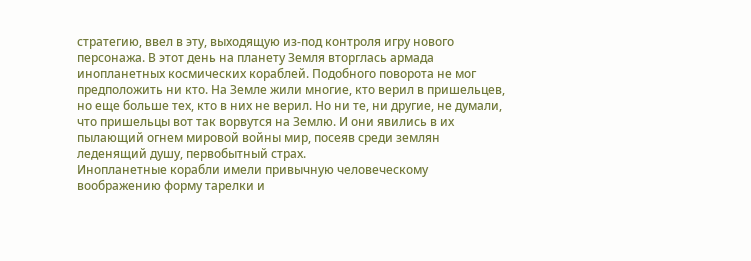стратегию, ввел в эту, выходящую из-под контроля игру нового персонажа. В этот день на планету Земля вторглась армада инопланетных космических кораблей. Подобного поворота не мог предположить ни кто. На Земле жили многие, кто верил в пришельцев, но еще больше тех, кто в них не верил. Но ни те, ни другие, не думали, что пришельцы вот так ворвутся на Землю. И они явились в их пылающий огнем мировой войны мир, посеяв среди землян леденящий душу, первобытный страх.
Инопланетные корабли имели привычную человеческому воображению форму тарелки и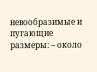невообразимые и пугающие размеры: – около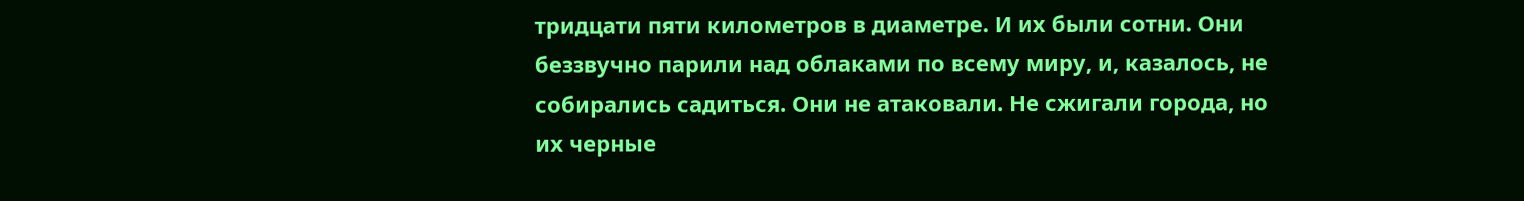тридцати пяти километров в диаметре. И их были сотни. Они беззвучно парили над облаками по всему миру, и, казалось, не собирались садиться. Они не атаковали. Не сжигали города, но их черные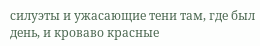силуэты и ужасающие тени там, где был день, и кроваво красные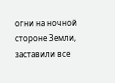огни на ночной стороне Земли, заставили все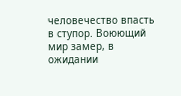человечество впасть в ступор. Воюющий мир замер, в ожидании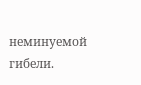неминуемой гибели.